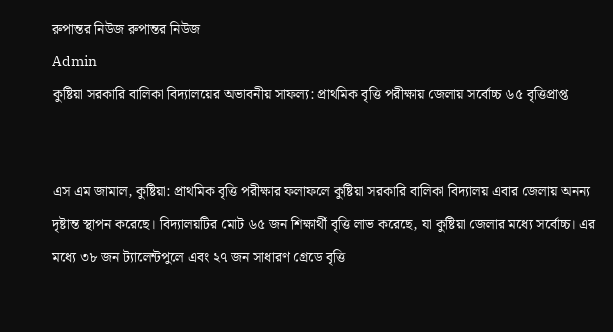রুপান্তর নিউজ রুপান্তর নিউজ
Admin
কুষ্টিয়া সরকারি বালিকা বিদ্যালয়ের অভাবনীয় সাফল্য: প্রাথমিক বৃত্তি পরীক্ষায় জেলায় সর্বোচ্চ ৬৫ বৃত্তিপ্রাপ্ত


এস এম জামাল, কুষ্টিয়া: প্রাথমিক বৃত্তি পরীক্ষার ফলাফলে কুষ্টিয়া সরকারি বালিকা বিদ্যালয় এবার জেলায় অনন্য দৃষ্টান্ত স্থাপন করেছে। বিদ্যালয়টির মোট ৬৫ জন শিক্ষার্থী বৃত্তি লাভ করেছে, যা কুষ্টিয়া জেলার মধ্যে সর্বোচ্চ। এর মধ্যে ৩৮ জন ট্যালেন্টপুলে এবং ২৭ জন সাধারণ গ্রেডে বৃত্তি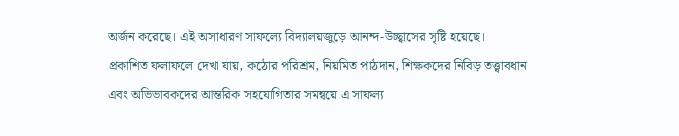অর্জন করেছে। এই অসাধারণ সাফল্যে বিদ্যালয়জুড়ে আনন্দ-উচ্ছ্বাসের সৃষ্টি হয়েছে।
প্রকাশিত ফলাফলে দেখা যায়, কঠোর পরিশ্রম, নিয়মিত পাঠদান, শিক্ষকদের নিবিড় তত্ত্বাবধান এবং অভিভাবকদের আন্তরিক সহযোগিতার সমন্বয়ে এ সাফল্য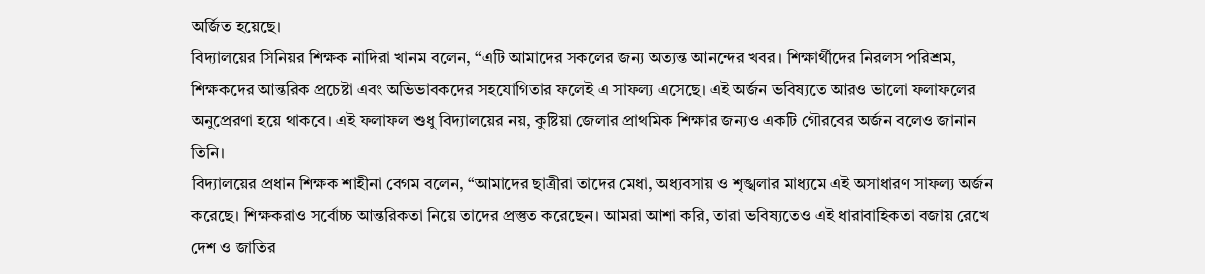অর্জিত হয়েছে।
বিদ্যালয়ের সিনিয়র শিক্ষক নাদিরা খানম বলেন, “এটি আমাদের সকলের জন্য অত্যন্ত আনন্দের খবর। শিক্ষার্থীদের নিরলস পরিশ্রম, শিক্ষকদের আন্তরিক প্রচেষ্টা এবং অভিভাবকদের সহযোগিতার ফলেই এ সাফল্য এসেছে। এই অর্জন ভবিষ্যতে আরও ভালো ফলাফলের অনুপ্রেরণা হয়ে থাকবে। এই ফলাফল শুধু বিদ্যালয়ের নয়, কুষ্টিয়া জেলার প্রাথমিক শিক্ষার জন্যও একটি গৌরবের অর্জন বলেও জানান তিনি।
বিদ্যালয়ের প্রধান শিক্ষক শাহীনা বেগম বলেন, “আমাদের ছাত্রীরা তাদের মেধা, অধ্যবসায় ও শৃঙ্খলার মাধ্যমে এই অসাধারণ সাফল্য অর্জন করেছে। শিক্ষকরাও সর্বোচ্চ আন্তরিকতা নিয়ে তাদের প্রস্তুত করেছেন। আমরা আশা করি, তারা ভবিষ্যতেও এই ধারাবাহিকতা বজায় রেখে দেশ ও জাতির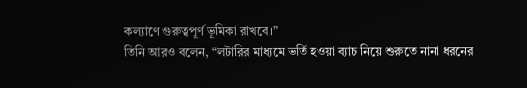কল্যাণে গুরুত্বপূর্ণ ভূমিকা রাখবে।”
তিনি আরও বলেন, “লটারির মাধ্যমে ভর্তি হওয়া ব্যাচ নিয়ে শুরুতে নানা ধরনের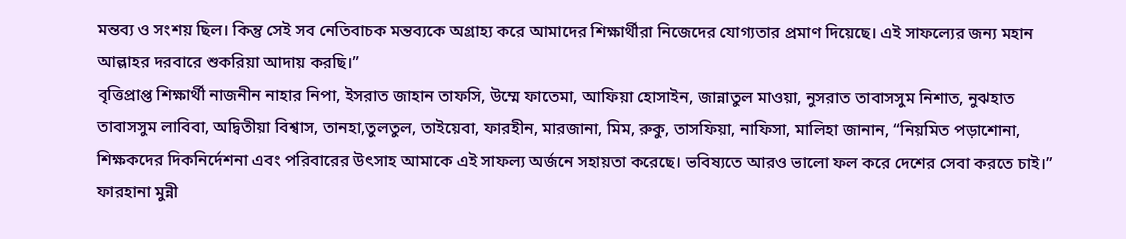মন্তব্য ও সংশয় ছিল। কিন্তু সেই সব নেতিবাচক মন্তব্যকে অগ্রাহ্য করে আমাদের শিক্ষার্থীরা নিজেদের যোগ্যতার প্রমাণ দিয়েছে। এই সাফল্যের জন্য মহান আল্লাহর দরবারে শুকরিয়া আদায় করছি।”
বৃত্তিপ্রাপ্ত শিক্ষার্থী নাজনীন নাহার নিপা, ইসরাত জাহান তাফসি, উম্মে ফাতেমা, আফিয়া হোসাইন, জান্নাতুল মাওয়া, নুসরাত তাবাসসুম নিশাত, নুঝহাত তাবাসসুম লাবিবা, অদ্বিতীয়া বিশ্বাস, তানহা,তুলতুল, তাইয়েবা, ফারহীন, মারজানা, মিম, রুকু, তাসফিয়া, নাফিসা, মালিহা জানান, “নিয়মিত পড়াশোনা, শিক্ষকদের দিকনির্দেশনা এবং পরিবারের উৎসাহ আমাকে এই সাফল্য অর্জনে সহায়তা করেছে। ভবিষ্যতে আরও ভালো ফল করে দেশের সেবা করতে চাই।”
ফারহানা মুন্নী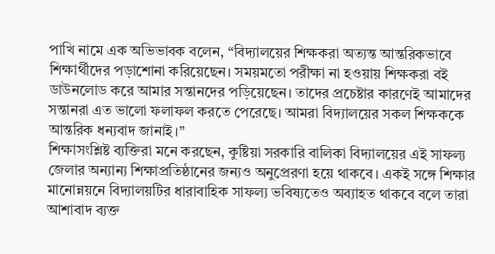পাখি নামে এক অভিভাবক বলেন, “বিদ্যালয়ের শিক্ষকরা অত্যন্ত আন্তরিকভাবে শিক্ষার্থীদের পড়াশোনা করিয়েছেন। সময়মতো পরীক্ষা না হওয়ায় শিক্ষকরা বই ডাউনলোড করে আমার সন্তানদের পড়িয়েছেন। তাদের প্রচেষ্টার কারণেই আমাদের সন্তানরা এত ভালো ফলাফল করতে পেরেছে। আমরা বিদ্যালয়ের সকল শিক্ষককে আন্তরিক ধন্যবাদ জানাই।”
শিক্ষাসংশ্লিষ্ট ব্যক্তিরা মনে করছেন, কুষ্টিয়া সরকারি বালিকা বিদ্যালয়ের এই সাফল্য জেলার অন্যান্য শিক্ষাপ্রতিষ্ঠানের জন্যও অনুপ্রেরণা হয়ে থাকবে। একই সঙ্গে শিক্ষার মানোন্নয়নে বিদ্যালয়টির ধারাবাহিক সাফল্য ভবিষ্যতেও অব্যাহত থাকবে বলে তারা আশাবাদ ব্যক্ত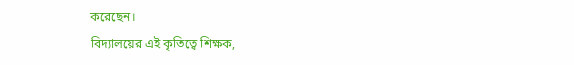করেছেন।
বিদ্যালয়ের এই কৃতিত্বে শিক্ষক,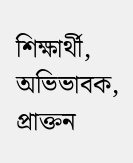শিক্ষার্থী, অভিভাবক, প্রাক্তন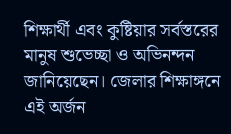শিক্ষার্থী এবং কুষ্টিয়ার সর্বস্তরের মানুষ শুভেচ্ছা ও অভিনন্দন জানিয়েছেন। জেলার শিক্ষাঙ্গনে এই অর্জন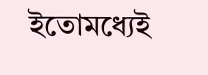ইতোমধ্যেই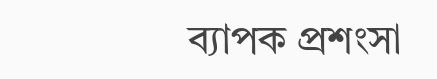ব্যাপক প্রশংসা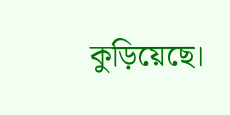কুড়িয়েছে।